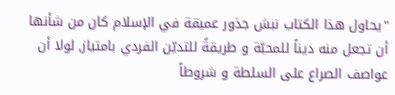"يحاول هذا الكتاب نبش جذور عميقة في الإسلام كان من شأنها أن تجعل منه ديناً للمحبّة و طريقةً للتديّن الفردي بامتياز, لولا أن عواصف الصراع على السلطة و شروطاً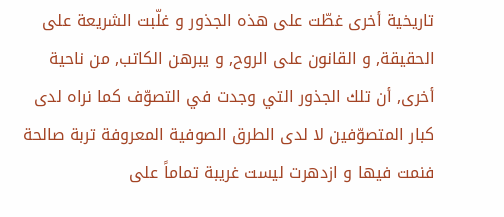تاريخية أخرى غطّت على هذه الجذور و غلّبت الشريعة على الحقيقة, و القانون على الروح, و يبرهن الكاتب, من ناحية أخرى, أن تلك الجذور التي وجدت في التصوّف كما نراه لدى كبار المتصوّفين لا لدى الطرق الصوفية المعروفة تربة صالحة فنمت فيها و ازدهرت ليست غريبة تماماً على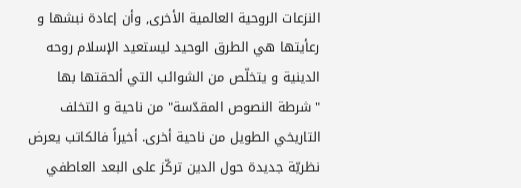النزعات الروحية العالمية الأخرى, وأن إعادة نبشها و رعأيتها هي الطرق الوحيد ليستعيد الإسلام روحه الدينية و يتخلّص من الشوائب التي ألحقتها بها "شرطة النصوص المقدّسة" من ناحية و التخلف التاريخي الطويل من ناحية أخرى. أخيراً فالكاتب يعرض نظريّة جديدة حول الدين تركّز على البعد العاطفي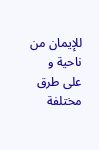للإيمان من ناحية و على طرق مختلفة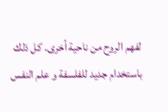لفهم الروح من ناحية أخرى. كل ذلك باستخدام جديد للفلسفة و علم النفس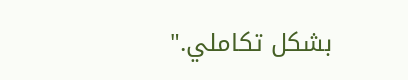بشكل تكاملي."